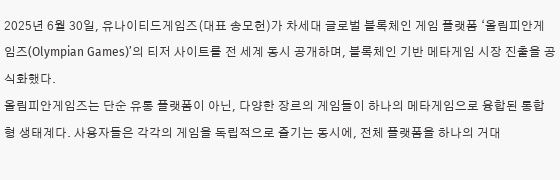2025년 6월 30일, 유나이티드게임즈(대표 송모헌)가 차세대 글로벌 블록체인 게임 플랫폼 ‘올림피안게임즈(Olympian Games)’의 티저 사이트를 전 세계 동시 공개하며, 블록체인 기반 메타게임 시장 진출을 공식화했다.
올림피안게임즈는 단순 유통 플랫폼이 아닌, 다양한 장르의 게임들이 하나의 메타게임으로 융합된 통합형 생태계다. 사용자들은 각각의 게임을 독립적으로 즐기는 동시에, 전체 플랫폼을 하나의 거대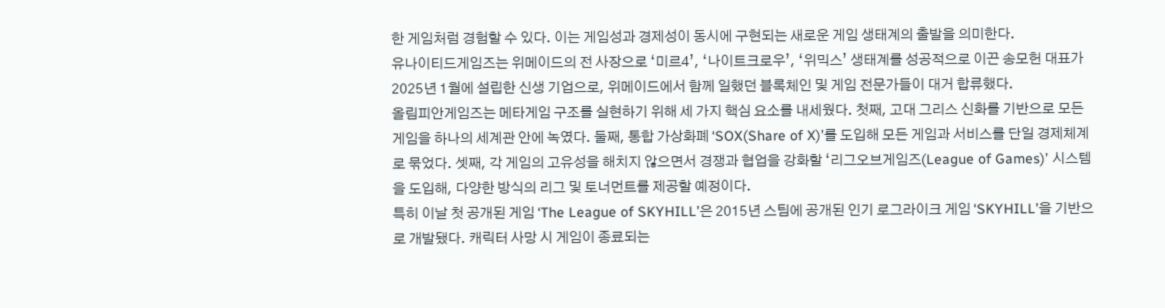한 게임처럼 경험할 수 있다. 이는 게임성과 경제성이 동시에 구현되는 새로운 게임 생태계의 출발을 의미한다.
유나이티드게임즈는 위메이드의 전 사장으로 ‘미르4’, ‘나이트크로우’, ‘위믹스’ 생태계를 성공적으로 이끈 송모헌 대표가 2025년 1월에 설립한 신생 기업으로, 위메이드에서 함께 일했던 블록체인 및 게임 전문가들이 대거 합류했다.
올림피안게임즈는 메타게임 구조를 실현하기 위해 세 가지 핵심 요소를 내세웠다. 첫째, 고대 그리스 신화를 기반으로 모든 게임을 하나의 세계관 안에 녹였다. 둘째, 통합 가상화폐 ‘SOX(Share of X)’를 도입해 모든 게임과 서비스를 단일 경제체계로 묶었다. 셋째, 각 게임의 고유성을 해치지 않으면서 경쟁과 협업을 강화할 ‘리그오브게임즈(League of Games)’ 시스템을 도입해, 다양한 방식의 리그 및 토너먼트를 제공할 예정이다.
특히 이날 첫 공개된 게임 ‘The League of SKYHILL’은 2015년 스팀에 공개된 인기 로그라이크 게임 ‘SKYHILL’을 기반으로 개발됐다. 캐릭터 사망 시 게임이 종료되는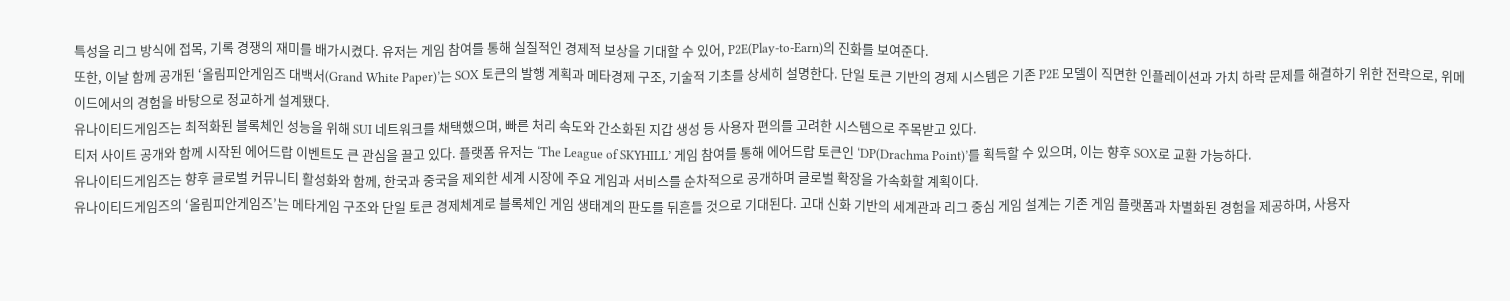특성을 리그 방식에 접목, 기록 경쟁의 재미를 배가시켰다. 유저는 게임 참여를 통해 실질적인 경제적 보상을 기대할 수 있어, P2E(Play-to-Earn)의 진화를 보여준다.
또한, 이날 함께 공개된 ‘올림피안게임즈 대백서(Grand White Paper)’는 SOX 토큰의 발행 계획과 메타경제 구조, 기술적 기초를 상세히 설명한다. 단일 토큰 기반의 경제 시스템은 기존 P2E 모델이 직면한 인플레이션과 가치 하락 문제를 해결하기 위한 전략으로, 위메이드에서의 경험을 바탕으로 정교하게 설계됐다.
유나이티드게임즈는 최적화된 블록체인 성능을 위해 SUI 네트워크를 채택했으며, 빠른 처리 속도와 간소화된 지갑 생성 등 사용자 편의를 고려한 시스템으로 주목받고 있다.
티저 사이트 공개와 함께 시작된 에어드랍 이벤트도 큰 관심을 끌고 있다. 플랫폼 유저는 ‘The League of SKYHILL’ 게임 참여를 통해 에어드랍 토큰인 ‘DP(Drachma Point)’를 획득할 수 있으며, 이는 향후 SOX로 교환 가능하다.
유나이티드게임즈는 향후 글로벌 커뮤니티 활성화와 함께, 한국과 중국을 제외한 세계 시장에 주요 게임과 서비스를 순차적으로 공개하며 글로벌 확장을 가속화할 계획이다.
유나이티드게임즈의 ‘올림피안게임즈’는 메타게임 구조와 단일 토큰 경제체계로 블록체인 게임 생태계의 판도를 뒤흔들 것으로 기대된다. 고대 신화 기반의 세계관과 리그 중심 게임 설계는 기존 게임 플랫폼과 차별화된 경험을 제공하며, 사용자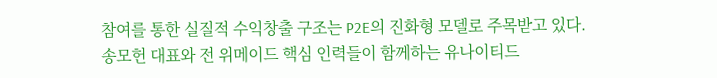참여를 통한 실질적 수익창출 구조는 P2E의 진화형 모델로 주목받고 있다.
송모헌 대표와 전 위메이드 핵심 인력들이 함께하는 유나이티드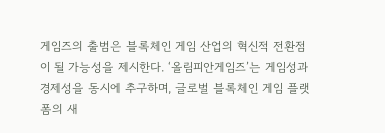게임즈의 출범은 블록체인 게임 산업의 혁신적 전환점이 될 가능성을 제시한다. ‘올림피안게임즈’는 게임성과 경제성을 동시에 추구하며, 글로벌 블록체인 게임 플랫폼의 새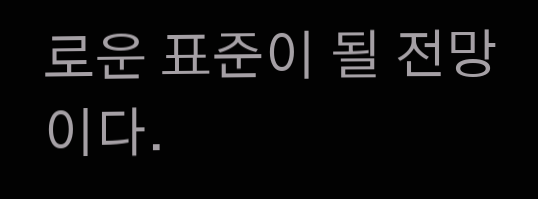로운 표준이 될 전망이다.